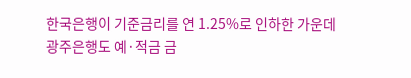한국은행이 기준금리를 연 1.25%로 인하한 가운데 광주은행도 예·적금 금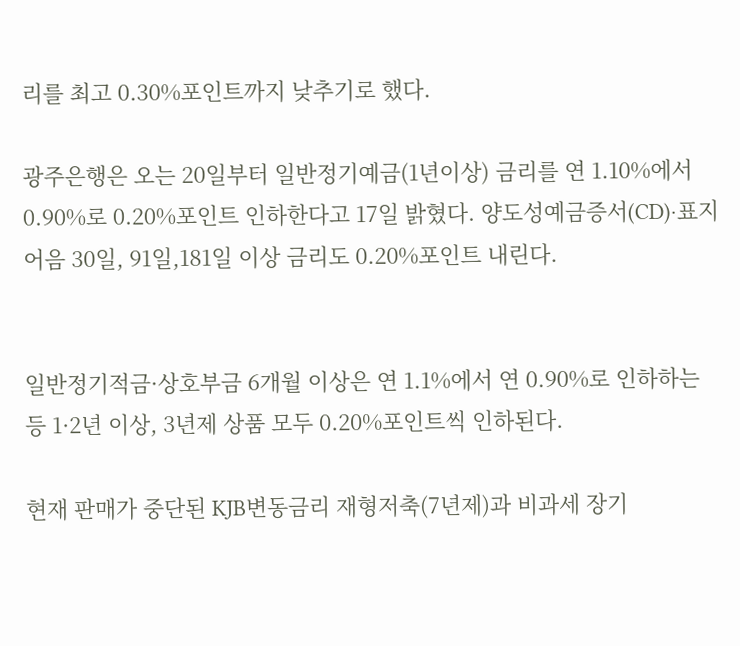리를 최고 0.30%포인트까지 낮추기로 했다.

광주은행은 오는 20일부터 일반정기예금(1년이상) 금리를 연 1.10%에서 0.90%로 0.20%포인트 인하한다고 17일 밝혔다. 양도성예금증서(CD)·표지어음 30일, 91일,181일 이상 금리도 0.20%포인트 내린다.


일반정기적금·상호부금 6개월 이상은 연 1.1%에서 연 0.90%로 인하하는 등 1·2년 이상, 3년제 상품 모두 0.20%포인트씩 인하된다.

현재 판매가 중단된 KJB변동금리 재형저축(7년제)과 비과세 장기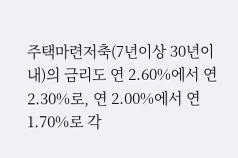주택마련저축(7년이상 30년이내)의 금리도 연 2.60%에서 연 2.30%로, 연 2.00%에서 연 1.70%로 각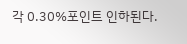각 0.30%포인트 인하된다.